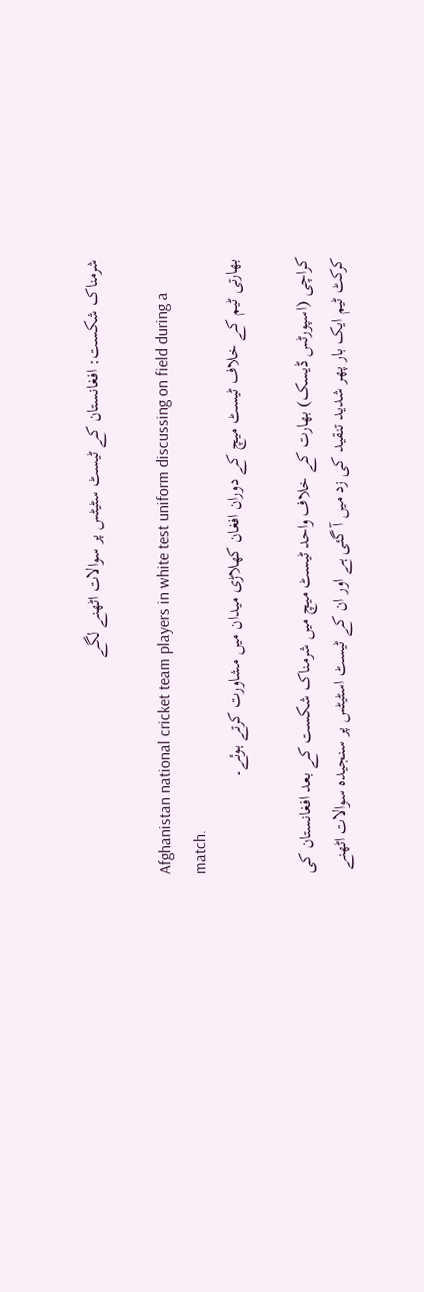شرمناک شکست: افغانستان کے ٹیسٹ سٹیٹس پر سوالات اٹھنے لگے

Afghanistan national cricket team players in white test uniform discussing on field during a match.
بھارتی ٹیم کے خلاف ٹیسٹ میچ کے دوران افغان کھلاڑی میدان میں مشاورت کرتے ہوئے۔

کراچی (اسپورٹس ڈیسک) بھارت کے خلاف واحد ٹیسٹ میچ میں شرمناک شکست کے بعد افغانستان کی کرکٹ ٹیم ایک بار پھر شدید تنقید کی زد میں آ گئی ہے اور ان کے ٹیسٹ اسٹیٹس پر سنجیدہ سوالات اٹھنے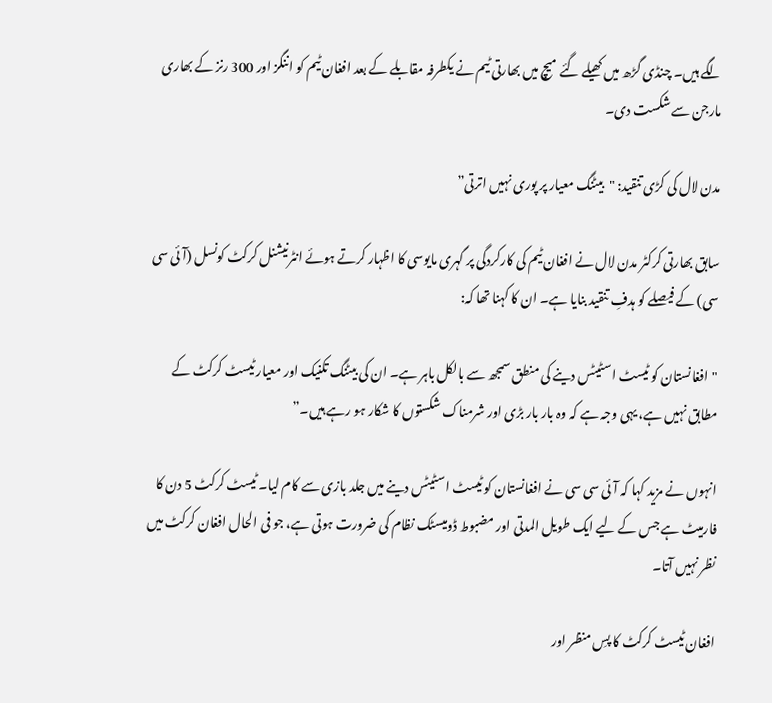لگے ہیں۔ چنڈی گڑھ میں کھیلے گئے میچ میں بھارتی ٹیم نے یکطرفہ مقابلے کے بعد افغان ٹیم کو اننگز اور 300 رنز کے بھاری مارجن سے شکست دی۔

مدن لال کی کڑی تنقید: "بیٹنگ معیار پر پوری نہیں اترتی”

سابق بھارتی کرکٹر مدن لال نے افغان ٹیم کی کارکردگی پر گہری مایوسی کا اظہار کرتے ہوئے انٹرنیشنل کرکٹ کونسل (آئی سی سی) کے فیصلے کو ہدفِ تنقید بنایا ہے۔ ان کا کہنا تھا کہ:

"افغانستان کو ٹیسٹ اسٹیٹس دینے کی منطق سمجھ سے بالکل باہر ہے۔ ان کی بیٹنگ تکنیک اور معیار ٹیسٹ کرکٹ کے مطابق نہیں ہے، یہی وجہ ہے کہ وہ بار بار بڑی اور شرمناک شکستوں کا شکار ہو رہے ہیں۔”

انہوں نے مزید کہا کہ آئی سی سی نے افغانستان کو ٹیسٹ اسٹیٹس دینے میں جلد بازی سے کام لیا۔ ٹیسٹ کرکٹ 5 دن کا فارمیٹ ہے جس کے لیے ایک طویل المدتی اور مضبوط ڈومیسٹک نظام کی ضرورت ہوتی ہے، جو فی الحال افغان کرکٹ میں نظر نہیں آتا۔

افغان ٹیسٹ کرکٹ کا پسِ منظر اور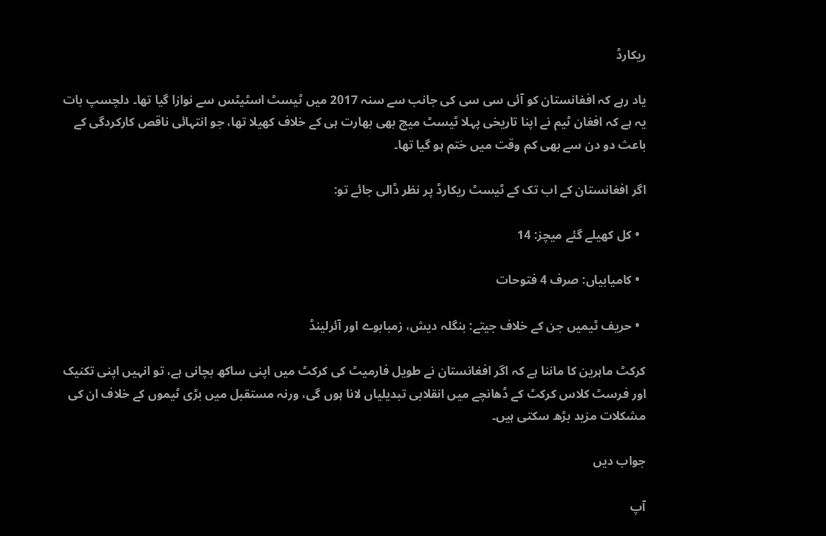ریکارڈ

یاد رہے کہ افغانستان کو آئی سی سی کی جانب سے سنہ 2017 میں ٹیسٹ اسٹیٹس سے نوازا گیا تھا۔ دلچسپ بات یہ ہے کہ افغان ٹیم نے اپنا تاریخی پہلا ٹیسٹ میچ بھی بھارت ہی کے خلاف کھیلا تھا، جو انتہائی ناقص کارکردگی کے باعث دو دن سے بھی کم وقت میں ختم ہو گیا تھا۔

اگر افغانستان کے اب تک کے ٹیسٹ ریکارڈ پر نظر ڈالی جائے تو:

  • کل کھیلے گئے میچز: 14

  • کامیابیاں: صرف 4 فتوحات

  • حریف ٹیمیں جن کے خلاف جیتے: بنگلہ دیش، زمبابوے اور آئرلینڈ

کرکٹ ماہرین کا ماننا ہے کہ اگر افغانستان نے طویل فارمیٹ کی کرکٹ میں اپنی ساکھ بچانی ہے، تو انہیں اپنی تکنیک اور فرسٹ کلاس کرکٹ کے ڈھانچے میں انقلابی تبدیلیاں لانا ہوں گی، ورنہ مستقبل میں بڑی ٹیموں کے خلاف ان کی مشکلات مزید بڑھ سکتی ہیں۔

جواب دیں

آپ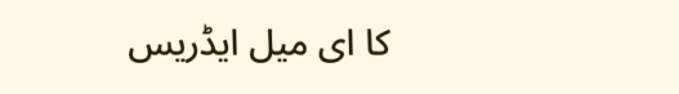کا ای میل ایڈریس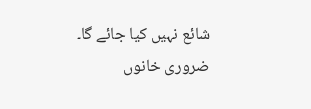شائع نہیں کیا جائے گا۔ ضروری خانوں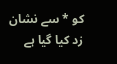کو * سے نشان زد کیا گیا ہے